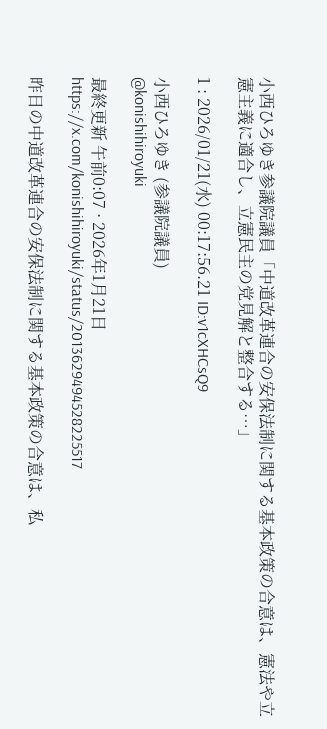小西ひろゆき参議院議員「中道改革連合の安保法制に関する基本政策の合意は、憲法や立憲主義に適合し、立憲民主の党見解と整合する…」

1 : 2026/01/21(水) 00:17:56.21 ID:v1cXHCsQ9

小西ひろゆき (参議院議員)
@konishihiroyuki

最終更新 午前0:07 · 2026年1月21日
https://x.com/konishihiroyuki/status/2013629494528225517

昨日の中道改革連合の安保法制に関する基本政策の合意は、私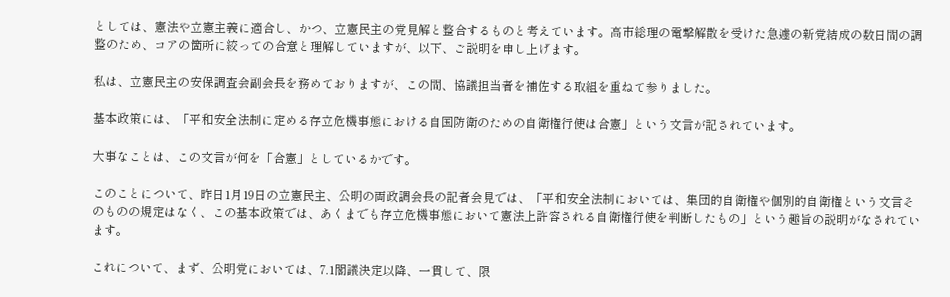としては、憲法や立憲主義に適合し、かつ、立憲民主の党見解と整合するものと考えています。高市総理の電撃解散を受けた急遽の新党結成の数日間の調整のため、コアの箇所に絞っての合意と理解していますが、以下、ご説明を申し上げます。

私は、立憲民主の安保調査会副会長を務めておりますが、この間、協議担当者を補佐する取組を重ねて参りました。

基本政策には、「平和安全法制に定める存立危機事態における自国防衛のための自衛権行使は合憲」という文言が記されています。

大事なことは、この文言が何を「合憲」としているかです。

このことについて、昨日1月19日の立憲民主、公明の両政調会長の記者会見では、「平和安全法制においては、集団的自衛権や個別的自衛権という文言そのものの規定はなく、この基本政策では、あくまでも存立危機事態において憲法上許容される自衛権行使を判断したもの」という趣旨の説明がなされています。

これについて、まず、公明党においては、7.1閣議決定以降、一貫して、限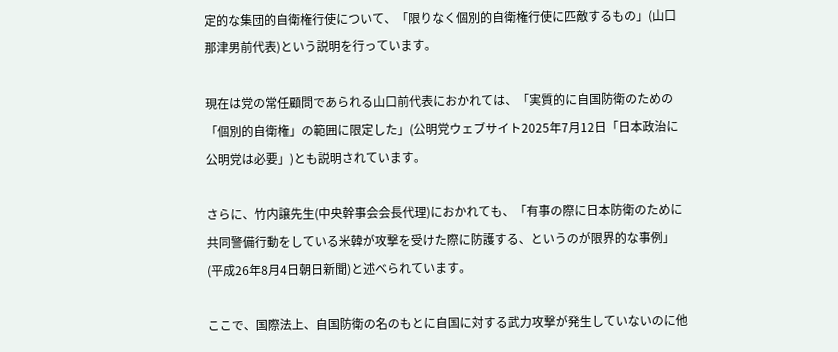定的な集団的自衛権行使について、「限りなく個別的自衛権行使に匹敵するもの」(山口那津男前代表)という説明を行っています。

現在は党の常任顧問であられる山口前代表におかれては、「実質的に自国防衛のための「個別的自衛権」の範囲に限定した」(公明党ウェブサイト2025年7月12日「日本政治に公明党は必要」)とも説明されています。

さらに、竹内譲先生(中央幹事会会長代理)におかれても、「有事の際に日本防衛のために共同警備行動をしている米韓が攻撃を受けた際に防護する、というのが限界的な事例」(平成26年8月4日朝日新聞)と述べられています。

ここで、国際法上、自国防衛の名のもとに自国に対する武力攻撃が発生していないのに他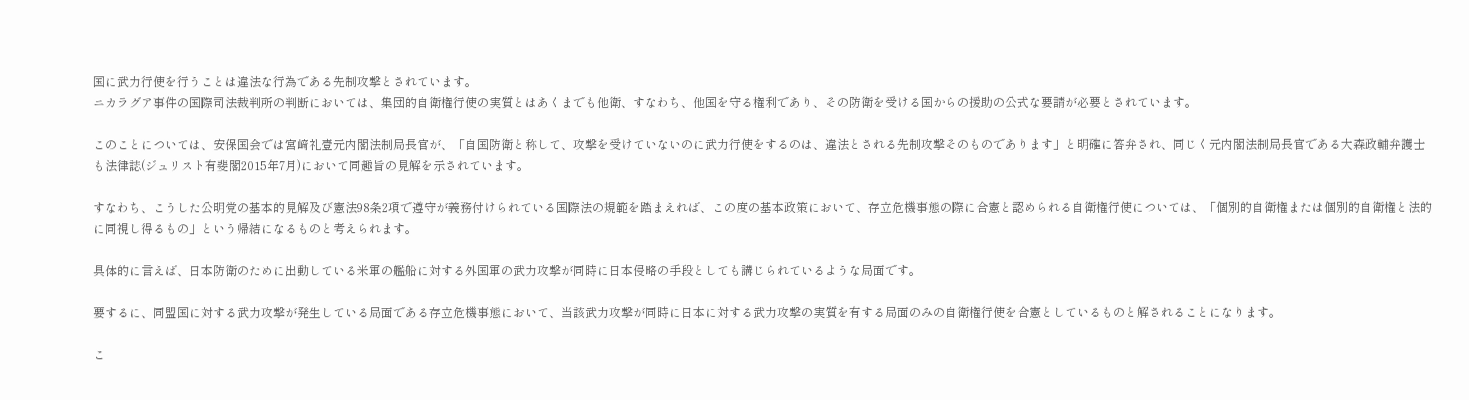国に武力行使を行うことは違法な行為である先制攻撃とされています。
ニカラグア事件の国際司法裁判所の判断においては、集団的自衛権行使の実質とはあくまでも他衛、すなわち、他国を守る権利であり、その防衛を受ける国からの援助の公式な要請が必要とされています。

このことについては、安保国会では宮﨑礼壹元内閣法制局長官が、「自国防衛と称して、攻撃を受けていないのに武力行使をするのは、違法とされる先制攻撃そのものであります」と明確に答弁され、同じく元内閣法制局長官である大森政輔弁護士も法律誌(ジュリスト有斐閣2015年7月)において同趣旨の見解を示されています。

すなわち、こうした公明党の基本的見解及び憲法98条2項で遵守が義務付けられている国際法の規範を踏まえれば、この度の基本政策において、存立危機事態の際に合憲と認められる自衛権行使については、「個別的自衛権または個別的自衛権と法的に同視し得るもの」という帰結になるものと考えられます。

具体的に言えば、日本防衛のために出動している米軍の艦船に対する外国軍の武力攻撃が同時に日本侵略の手段としても講じられているような局面です。

要するに、同盟国に対する武力攻撃が発生している局面である存立危機事態において、当該武力攻撃が同時に日本に対する武力攻撃の実質を有する局面のみの自衛権行使を合憲としているものと解されることになります。

こ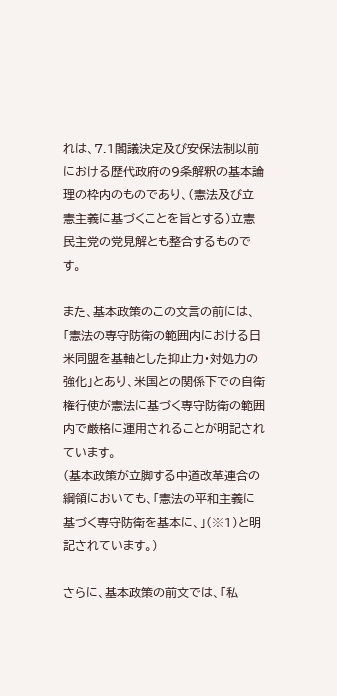れは、7.1閣議決定及び安保法制以前における歴代政府の9条解釈の基本論理の枠内のものであり、(憲法及び立憲主義に基づくことを旨とする)立憲民主党の党見解とも整合するものです。

また、基本政策のこの文言の前には、「憲法の専守防衛の範囲内における日米同盟を基軸とした抑止力・対処力の強化」とあり、米国との関係下での自衛権行使が憲法に基づく専守防衛の範囲内で厳格に運用されることが明記されています。
(基本政策が立脚する中道改革連合の綱領においても、「憲法の平和主義に基づく専守防衛を基本に、」(※1)と明記されています。)

さらに、基本政策の前文では、「私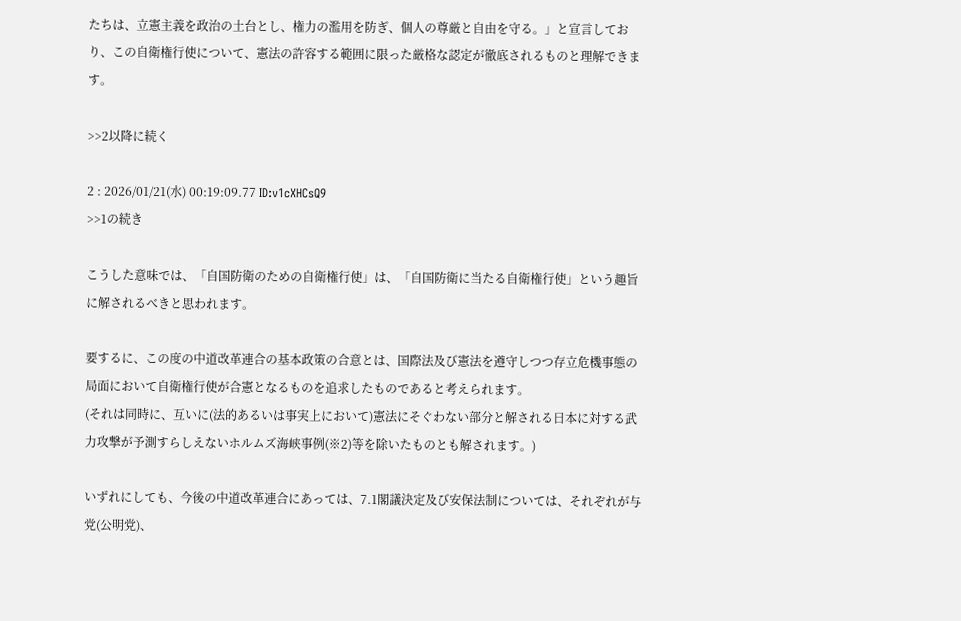たちは、立憲主義を政治の土台とし、権力の濫用を防ぎ、個人の尊厳と自由を守る。」と宣言しており、この自衛権行使について、憲法の許容する範囲に限った厳格な認定が徹底されるものと理解できます。

>>2以降に続く

2 : 2026/01/21(水) 00:19:09.77 ID:v1cXHCsQ9
>>1の続き

こうした意味では、「自国防衛のための自衛権行使」は、「自国防衛に当たる自衛権行使」という趣旨に解されるべきと思われます。

要するに、この度の中道改革連合の基本政策の合意とは、国際法及び憲法を遵守しつつ存立危機事態の局面において自衛権行使が合憲となるものを追求したものであると考えられます。
(それは同時に、互いに(法的あるいは事実上において)憲法にそぐわない部分と解される日本に対する武力攻撃が予測すらしえないホルムズ海峡事例(※2)等を除いたものとも解されます。)

いずれにしても、今後の中道改革連合にあっては、7.1閣議決定及び安保法制については、それぞれが与党(公明党)、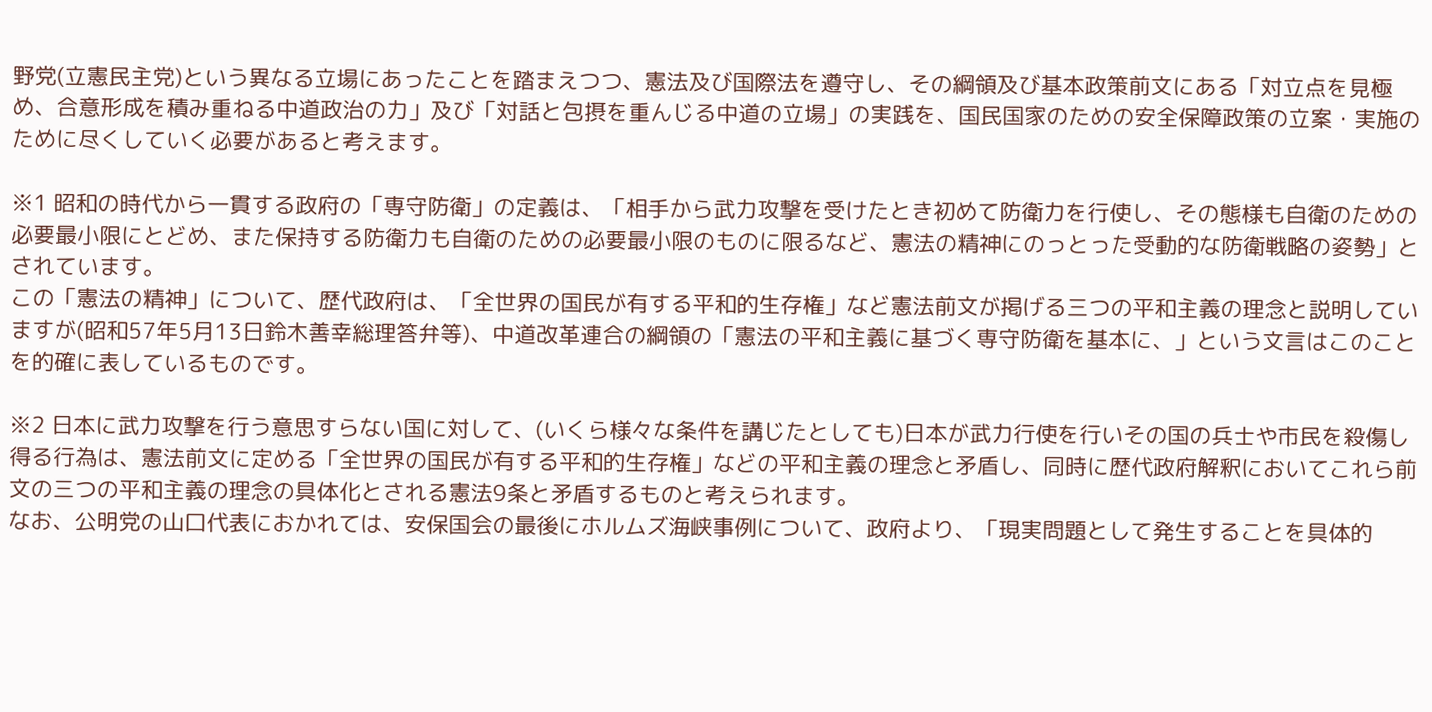野党(立憲民主党)という異なる立場にあったことを踏まえつつ、憲法及び国際法を遵守し、その綱領及び基本政策前文にある「対立点を見極め、合意形成を積み重ねる中道政治の力」及び「対話と包摂を重んじる中道の立場」の実践を、国民国家のための安全保障政策の立案・実施のために尽くしていく必要があると考えます。

※1 昭和の時代から一貫する政府の「専守防衛」の定義は、「相手から武力攻撃を受けたとき初めて防衛力を行使し、その態様も自衛のための必要最小限にとどめ、また保持する防衛力も自衛のための必要最小限のものに限るなど、憲法の精神にのっとった受動的な防衛戦略の姿勢」とされています。
この「憲法の精神」について、歴代政府は、「全世界の国民が有する平和的生存権」など憲法前文が掲げる三つの平和主義の理念と説明していますが(昭和57年5月13日鈴木善幸総理答弁等)、中道改革連合の綱領の「憲法の平和主義に基づく専守防衛を基本に、」という文言はこのことを的確に表しているものです。

※2 日本に武力攻撃を行う意思すらない国に対して、(いくら様々な条件を講じたとしても)日本が武力行使を行いその国の兵士や市民を殺傷し得る行為は、憲法前文に定める「全世界の国民が有する平和的生存権」などの平和主義の理念と矛盾し、同時に歴代政府解釈においてこれら前文の三つの平和主義の理念の具体化とされる憲法9条と矛盾するものと考えられます。
なお、公明党の山口代表におかれては、安保国会の最後にホルムズ海峡事例について、政府より、「現実問題として発生することを具体的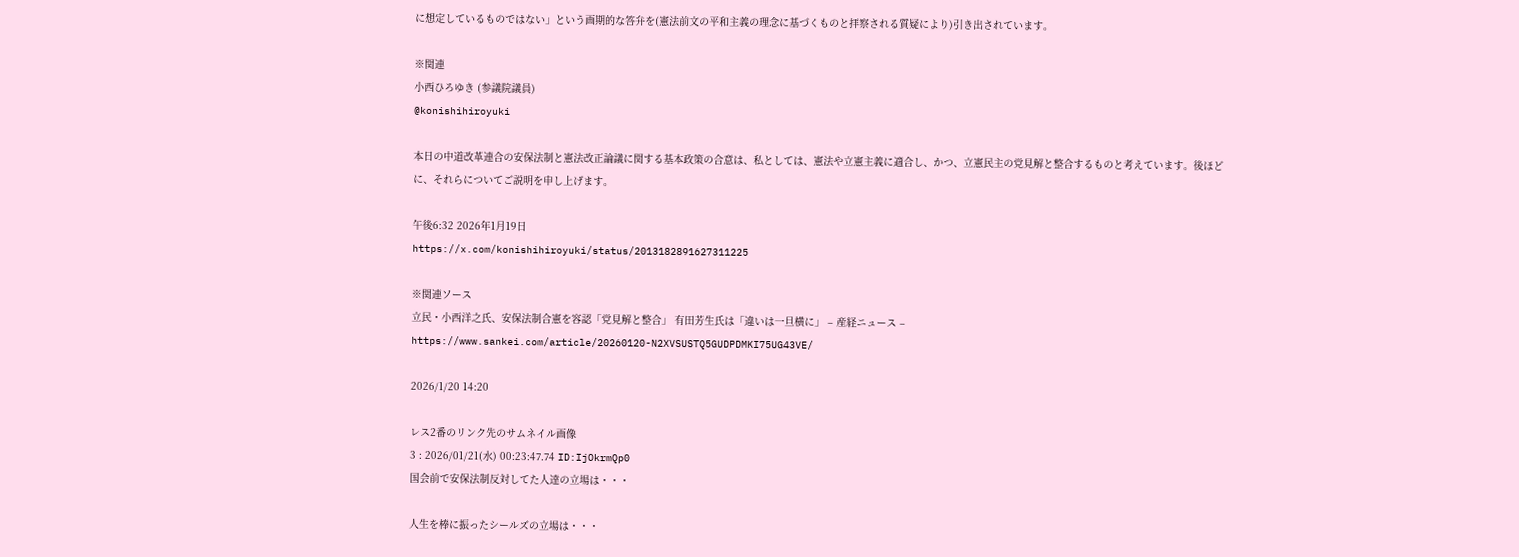に想定しているものではない」という画期的な答弁を(憲法前文の平和主義の理念に基づくものと拝察される質疑により)引き出されています。

※関連
小西ひろゆき (参議院議員)
@konishihiroyuki

本日の中道改革連合の安保法制と憲法改正論議に関する基本政策の合意は、私としては、憲法や立憲主義に適合し、かつ、立憲民主の党見解と整合するものと考えています。後ほどに、それらについてご説明を申し上げます。

午後6:32 2026年1月19日
https://x.com/konishihiroyuki/status/2013182891627311225

※関連ソース
立民・小西洋之氏、安保法制合憲を容認「党見解と整合」 有田芳生氏は「違いは一旦横に」 – 産経ニュース –
https://www.sankei.com/article/20260120-N2XVSUSTQ5GUDPDMKI75UG43VE/

2026/1/20 14:20

レス2番のリンク先のサムネイル画像
3 : 2026/01/21(水) 00:23:47.74 ID:IjOkrmQp0
国会前で安保法制反対してた人達の立場は・・・

人生を棒に振ったシールズの立場は・・・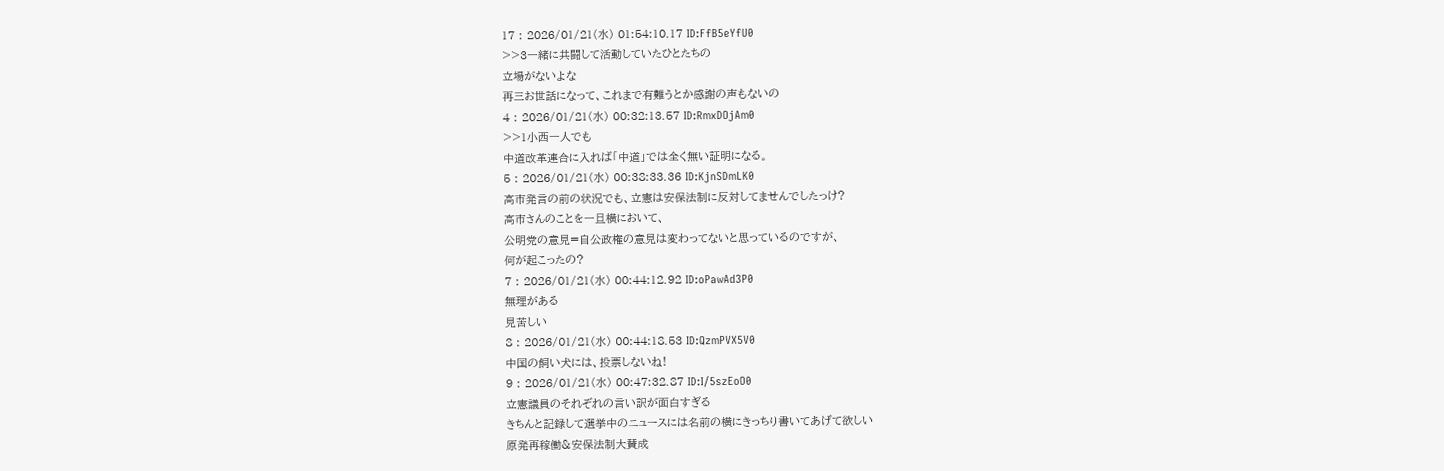17 : 2026/01/21(水) 01:54:10.17 ID:FfB5eYfU0
>>3一緒に共闘して活動していたひとたちの
立場がないよな
再三お世話になって、これまで有難うとか感謝の声もないの
4 : 2026/01/21(水) 00:32:13.57 ID:RmxDOjAm0
>>1小西一人でも
中道改革連合に入れば「中道」では全く無い証明になる。
5 : 2026/01/21(水) 00:38:33.36 ID:KjnSDmLK0
高市発言の前の状況でも、立憲は安保法制に反対してませんでしたっけ?
高市さんのことを一旦横において、
公明党の意見=自公政権の意見は変わってないと思っているのですが、
何が起こったの?
7 : 2026/01/21(水) 00:44:12.92 ID:oPawAd3P0
無理がある
見苦しい
8 : 2026/01/21(水) 00:44:18.53 ID:QzmPVX5V0
中国の飼い犬には、投票しないね!
9 : 2026/01/21(水) 00:47:32.87 ID:I/5szEoO0
立憲議員のそれぞれの言い訳が面白すぎる
きちんと記録して選挙中のニュースには名前の横にきっちり書いてあげて欲しい
原発再稼働&安保法制大賛成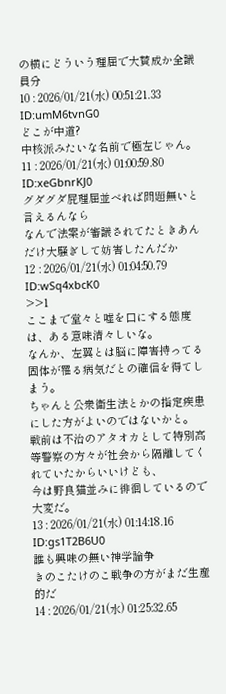の横にどういう理屈で大賛成か全議員分
10 : 2026/01/21(水) 00:51:21.33 ID:umM6tvnG0
どこが中道?
中核派みたいな名前で極左じゃん。
11 : 2026/01/21(水) 01:00:59.80 ID:xeGbnrKJ0
グダグダ屁理屈並べれば問題無いと言えるんなら
なんで法案が審議されてたときあんだけ大騒ぎして妨害したんだか
12 : 2026/01/21(水) 01:04:50.79 ID:wSq4xbcK0
>>1
ここまで堂々と嘘を口にする態度は、ある意味清々しいな。
なんか、左翼とは脳に障害持ってる固体が罹る病気だとの確信を得てしまう。
ちゃんと公衆衛生法とかの指定疾患にした方がよいのではないかと。
戦前は不治のアタオカとして特別高等警察の方々が社会から隔離してくれていたからいいけども、
今は野良猫並みに徘徊しているので大変だ。
13 : 2026/01/21(水) 01:14:18.16 ID:gs1T2B6U0
誰も興味の無い神学論争
きのこたけのこ戦争の方がまだ生産的だ
14 : 2026/01/21(水) 01:25:32.65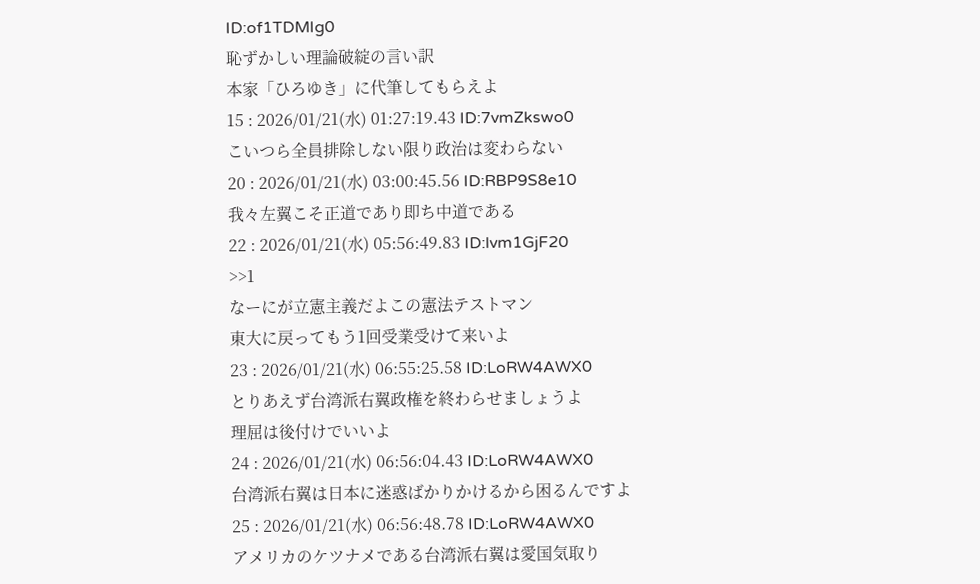ID:of1TDMIg0
恥ずかしい理論破綻の言い訳
本家「ひろゆき」に代筆してもらえよ
15 : 2026/01/21(水) 01:27:19.43 ID:7vmZkswo0
こいつら全員排除しない限り政治は変わらない
20 : 2026/01/21(水) 03:00:45.56 ID:RBP9S8e10
我々左翼こそ正道であり即ち中道である
22 : 2026/01/21(水) 05:56:49.83 ID:lvm1GjF20
>>1
なーにが立憲主義だよこの憲法テストマン
東大に戻ってもう1回受業受けて来いよ
23 : 2026/01/21(水) 06:55:25.58 ID:LoRW4AWX0
とりあえず台湾派右翼政権を終わらせましょうよ
理屈は後付けでいいよ
24 : 2026/01/21(水) 06:56:04.43 ID:LoRW4AWX0
台湾派右翼は日本に迷惑ばかりかけるから困るんですよ
25 : 2026/01/21(水) 06:56:48.78 ID:LoRW4AWX0
アメリカのケツナメである台湾派右翼は愛国気取り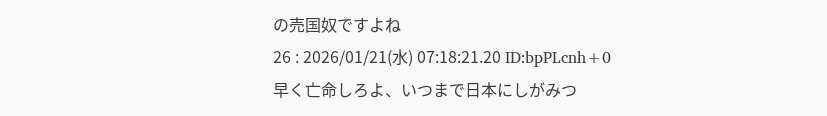の売国奴ですよね
26 : 2026/01/21(水) 07:18:21.20 ID:bpPLcnh+0
早く亡命しろよ、いつまで日本にしがみつ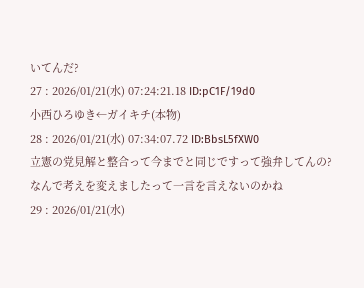いてんだ?
27 : 2026/01/21(水) 07:24:21.18 ID:pC1F/19d0
小西ひろゆき←ガイキチ(本物)
28 : 2026/01/21(水) 07:34:07.72 ID:BbsL5fXW0
立憲の党見解と整合って今までと同じですって強弁してんの?
なんで考えを変えましたって一言を言えないのかね
29 : 2026/01/21(水)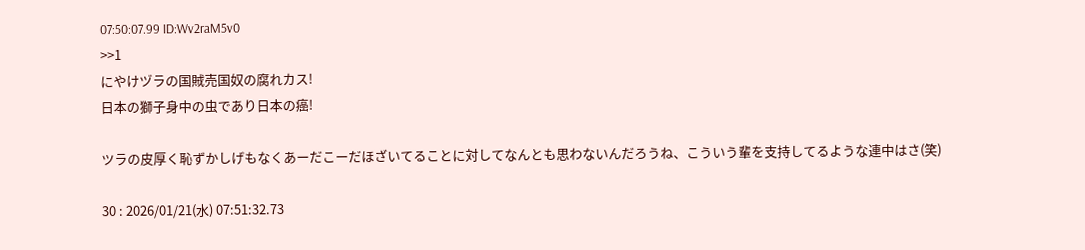07:50:07.99 ID:Wv2raM5v0
>>1
にやけヅラの国賊売国奴の腐れカス!
日本の獅子身中の虫であり日本の癌!

ツラの皮厚く恥ずかしげもなくあーだこーだほざいてることに対してなんとも思わないんだろうね、こういう輩を支持してるような連中はさ(笑)

30 : 2026/01/21(水) 07:51:32.73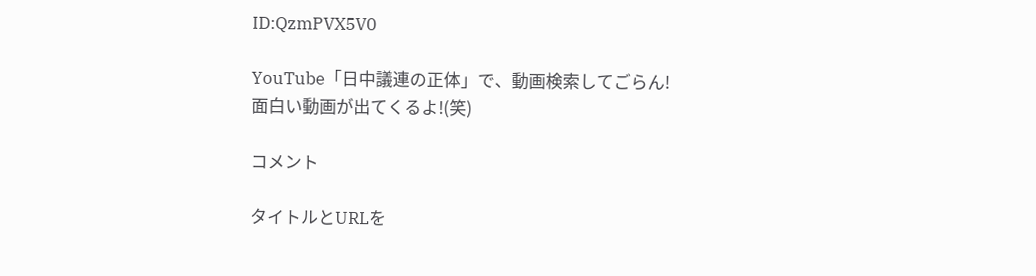ID:QzmPVX5V0

YouTube「日中議連の正体」で、動画検索してごらん!
面白い動画が出てくるよ!(笑)

コメント

タイトルとURLを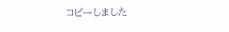コピーしました